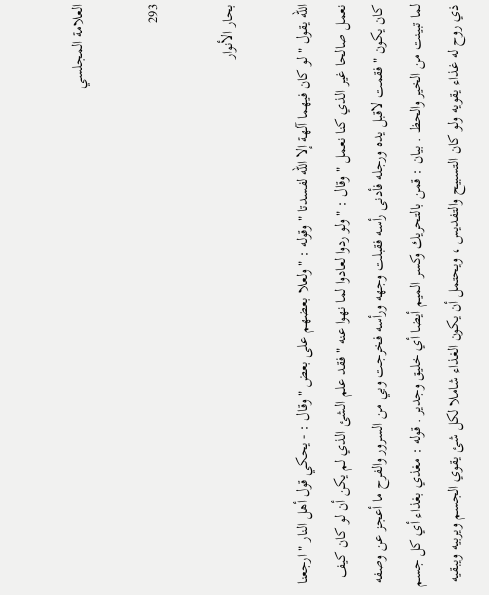العلامة المجلسي

293

بحار الأنوار

الله يقول " لو كان فيهما آلهة إلا الله لفسدتا " وقوله : " ولعلا بعضهم على بعض " وقال : - يحكي قول أهل النار " ارجعنا نعمل صالحا غير الذي كنا نعمل " وقال : " ولو ردوا لعادوا لما نهوا عنه " فقد علم الشئ الذي لم يكن أن لو كان كيف كان يكون " فقمت لاقبل يده ورجله فأدنى رأسه فقبلت وجهه ورأسه فخرجت وبي من السرور والفرح ما أعجز عن وصفه لما تبينت من الخير والحظ . بيان : قمن بالتحريك وكسر الميم أيضا أي خليق وجدير . قوله : مغذي بغذاء أي كل جسم ذي روح له غذاء يقويه ولو كان التسبيح والتفديس ، ويحتمل أن يكون الغذاء شاملا لكل شئ يقوي الجسم ويربيه ويبقيه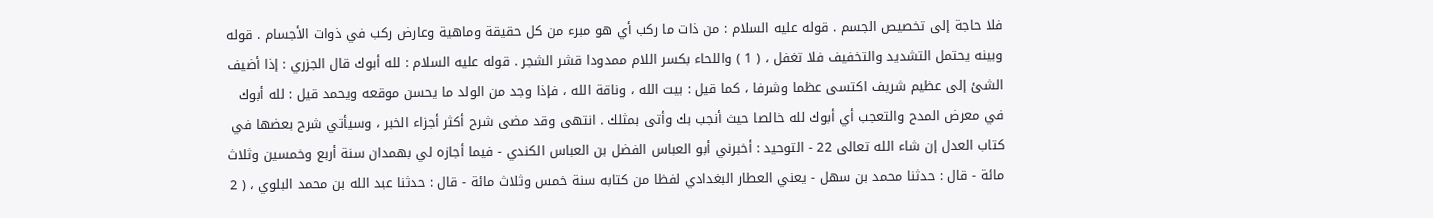فلا حاجة إلى تخصيص الجسم . قوله عليه السلام : من ذات ما ركب أي هو مبرء من كل حقيقة وماهية وعارض ركب في ذوات الأجسام . قوله وبينه يحتمل التشديد والتخفيف فلا تغفل ، ( 1 ) واللحاء بكسر اللام ممدودا قشر الشجر . قوله عليه السلام : لله أبوك قال الجزري : إذا أضيف الشئ إلى عظيم شريف اكتسى عظما وشرفا ، كما قيل : بيت الله ، وناقة الله ، فإذا وجد من الولد ما يحسن موقعه ويحمد قيل : لله أبوك في معرض المدح والتعجب أي أبوك لله خالصا حيث أنجب بك وأتى بمثلك . انتهى وقد مضى شرح أكثر أجزاء الخبر ، وسيأتي شرح بعضها في كتاب العدل إن شاء الله تعالى 22 - التوحيد : أخبرني أبو العباس الفضل بن العباس الكندي - فيما أجازه لي بهمدان سنة أربع وخمسين وثلاث مائة - قال : حدثنا محمد بن سهل - يعني العطار البغدادي لفظا من كتابه سنة خمس وثلاث مائة - قال : حدثنا عبد الله بن محمد البلوي ، ( 2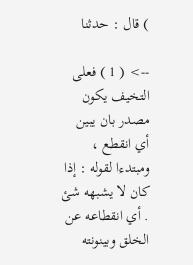) قال : حدثنا

--> ( 1 ) فعلى التخيف يكون مصدر بان يبين أي انقطع ، ومبتدءا لقوله : إذا كان لا يشبهه شئ . أي انقطاعه عن الخلق وبينونته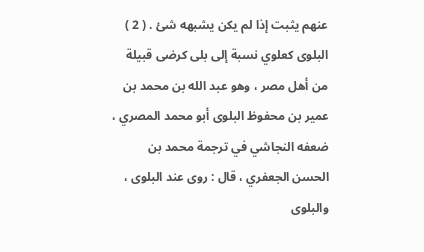عنهم يثبت إذا لم يكن يشبهه شئ . ( 2 ) البلوى كعلوي نسبة إلى بلى كرضى قبيلة من أهل مصر ، وهو عبد الله بن محمد بن عمير بن محفوظ البلوى أبو محمد المصري ، ضعفه النجاشي في ترجمة محمد بن الحسن الجعفري ، قال : روى عند البلوى ، والبلوى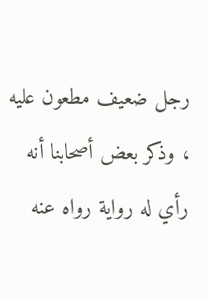رجل ضعيف مطعون عليه ، وذكر بعض أصحابنا أنه رأي له رواية رواه عنه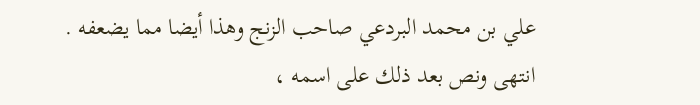علي بن محمد البردعي صاحب الزنج وهذا أيضا مما يضعفه . انتهى ونص بعد ذلك على اسمه ،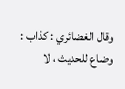وقال الغضائري : كذاب : وضاع للحديث ، لا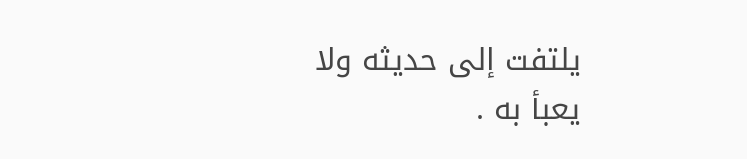يلتفت إلى حديثه ولا يعبأ به .